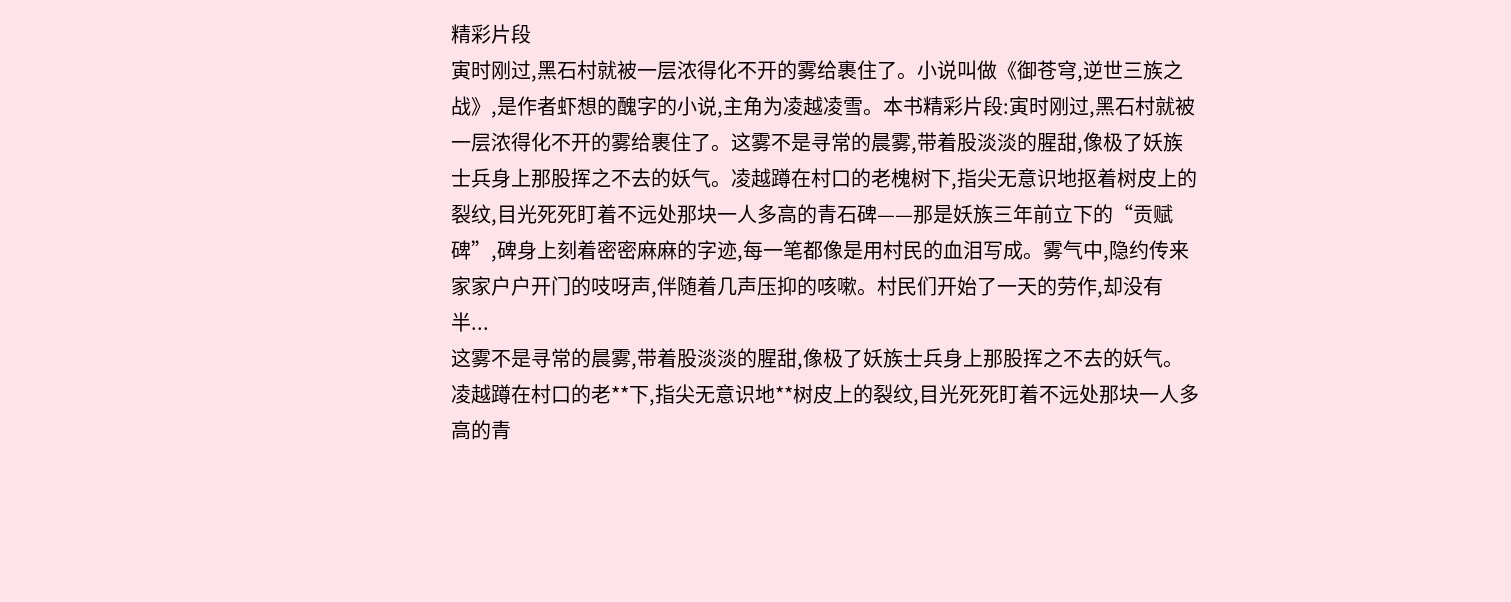精彩片段
寅时刚过,黑石村就被一层浓得化不开的雾给裹住了。小说叫做《御苍穹,逆世三族之战》,是作者虾想的醜字的小说,主角为凌越凌雪。本书精彩片段:寅时刚过,黑石村就被一层浓得化不开的雾给裹住了。这雾不是寻常的晨雾,带着股淡淡的腥甜,像极了妖族士兵身上那股挥之不去的妖气。凌越蹲在村口的老槐树下,指尖无意识地抠着树皮上的裂纹,目光死死盯着不远处那块一人多高的青石碑——那是妖族三年前立下的“贡赋碑”,碑身上刻着密密麻麻的字迹,每一笔都像是用村民的血泪写成。雾气中,隐约传来家家户户开门的吱呀声,伴随着几声压抑的咳嗽。村民们开始了一天的劳作,却没有半...
这雾不是寻常的晨雾,带着股淡淡的腥甜,像极了妖族士兵身上那股挥之不去的妖气。
凌越蹲在村口的老**下,指尖无意识地**树皮上的裂纹,目光死死盯着不远处那块一人多高的青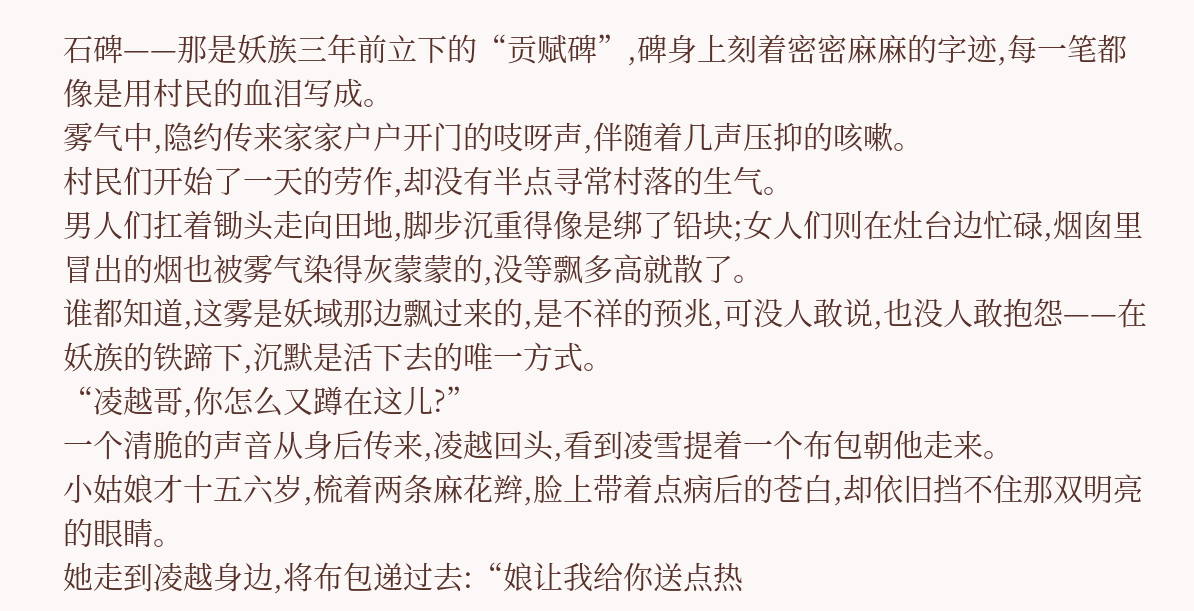石碑——那是妖族三年前立下的“贡赋碑”,碑身上刻着密密麻麻的字迹,每一笔都像是用村民的血泪写成。
雾气中,隐约传来家家户户开门的吱呀声,伴随着几声压抑的咳嗽。
村民们开始了一天的劳作,却没有半点寻常村落的生气。
男人们扛着锄头走向田地,脚步沉重得像是绑了铅块;女人们则在灶台边忙碌,烟囱里冒出的烟也被雾气染得灰蒙蒙的,没等飘多高就散了。
谁都知道,这雾是妖域那边飘过来的,是不祥的预兆,可没人敢说,也没人敢抱怨——在妖族的铁蹄下,沉默是活下去的唯一方式。
“凌越哥,你怎么又蹲在这儿?”
一个清脆的声音从身后传来,凌越回头,看到凌雪提着一个布包朝他走来。
小姑娘才十五六岁,梳着两条麻花辫,脸上带着点病后的苍白,却依旧挡不住那双明亮的眼睛。
她走到凌越身边,将布包递过去:“娘让我给你送点热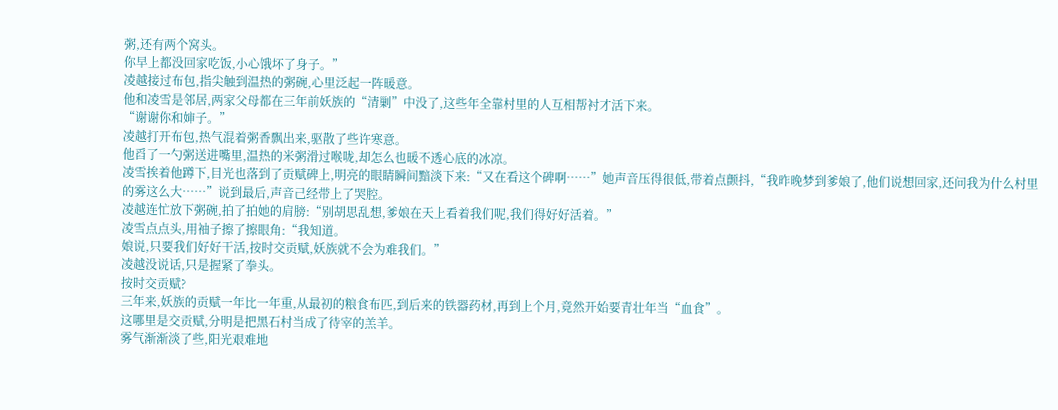粥,还有两个窝头。
你早上都没回家吃饭,小心饿坏了身子。”
凌越接过布包,指尖触到温热的粥碗,心里泛起一阵暖意。
他和凌雪是邻居,两家父母都在三年前妖族的“清剿”中没了,这些年全靠村里的人互相帮衬才活下来。
“谢谢你和婶子。”
凌越打开布包,热气混着粥香飘出来,驱散了些许寒意。
他舀了一勺粥送进嘴里,温热的米粥滑过喉咙,却怎么也暖不透心底的冰凉。
凌雪挨着他蹲下,目光也落到了贡赋碑上,明亮的眼睛瞬间黯淡下来:“又在看这个碑啊……”她声音压得很低,带着点颤抖,“我昨晚梦到爹娘了,他们说想回家,还问我为什么村里的雾这么大……”说到最后,声音己经带上了哭腔。
凌越连忙放下粥碗,拍了拍她的肩膀:“别胡思乱想,爹娘在天上看着我们呢,我们得好好活着。”
凌雪点点头,用袖子擦了擦眼角:“我知道。
娘说,只要我们好好干活,按时交贡赋,妖族就不会为难我们。”
凌越没说话,只是握紧了拳头。
按时交贡赋?
三年来,妖族的贡赋一年比一年重,从最初的粮食布匹,到后来的铁器药材,再到上个月,竟然开始要青壮年当“血食”。
这哪里是交贡赋,分明是把黑石村当成了待宰的羔羊。
雾气渐渐淡了些,阳光艰难地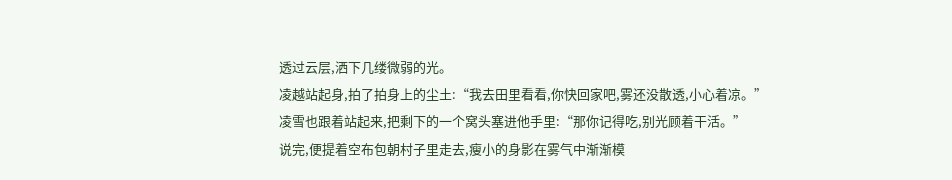透过云层,洒下几缕微弱的光。
凌越站起身,拍了拍身上的尘土:“我去田里看看,你快回家吧,雾还没散透,小心着凉。”
凌雪也跟着站起来,把剩下的一个窝头塞进他手里:“那你记得吃,别光顾着干活。”
说完,便提着空布包朝村子里走去,瘦小的身影在雾气中渐渐模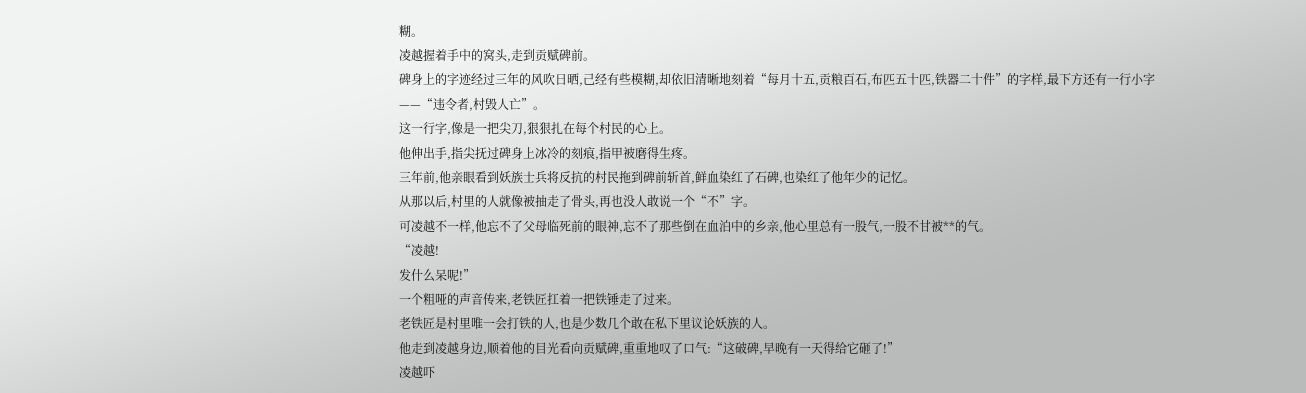糊。
凌越握着手中的窝头,走到贡赋碑前。
碑身上的字迹经过三年的风吹日晒,己经有些模糊,却依旧清晰地刻着“每月十五,贡粮百石,布匹五十匹,铁器二十件”的字样,最下方还有一行小字——“违令者,村毁人亡”。
这一行字,像是一把尖刀,狠狠扎在每个村民的心上。
他伸出手,指尖抚过碑身上冰冷的刻痕,指甲被磨得生疼。
三年前,他亲眼看到妖族士兵将反抗的村民拖到碑前斩首,鲜血染红了石碑,也染红了他年少的记忆。
从那以后,村里的人就像被抽走了骨头,再也没人敢说一个“不”字。
可凌越不一样,他忘不了父母临死前的眼神,忘不了那些倒在血泊中的乡亲,他心里总有一股气,一股不甘被**的气。
“凌越!
发什么呆呢!”
一个粗哑的声音传来,老铁匠扛着一把铁锤走了过来。
老铁匠是村里唯一会打铁的人,也是少数几个敢在私下里议论妖族的人。
他走到凌越身边,顺着他的目光看向贡赋碑,重重地叹了口气:“这破碑,早晚有一天得给它砸了!”
凌越吓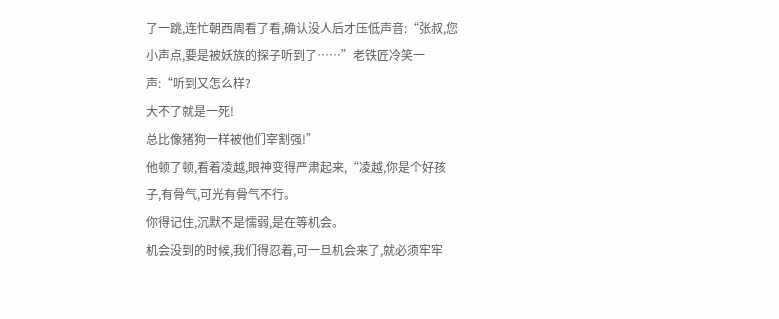了一跳,连忙朝西周看了看,确认没人后才压低声音:“张叔,您小声点,要是被妖族的探子听到了……”老铁匠冷笑一声:“听到又怎么样?
大不了就是一死!
总比像猪狗一样被他们宰割强!”
他顿了顿,看着凌越,眼神变得严肃起来,“凌越,你是个好孩子,有骨气,可光有骨气不行。
你得记住,沉默不是懦弱,是在等机会。
机会没到的时候,我们得忍着,可一旦机会来了,就必须牢牢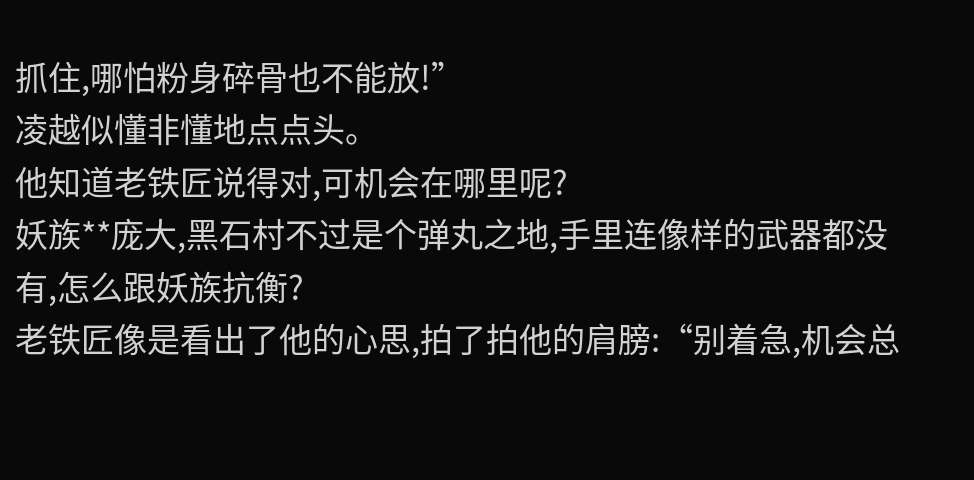抓住,哪怕粉身碎骨也不能放!”
凌越似懂非懂地点点头。
他知道老铁匠说得对,可机会在哪里呢?
妖族**庞大,黑石村不过是个弹丸之地,手里连像样的武器都没有,怎么跟妖族抗衡?
老铁匠像是看出了他的心思,拍了拍他的肩膀:“别着急,机会总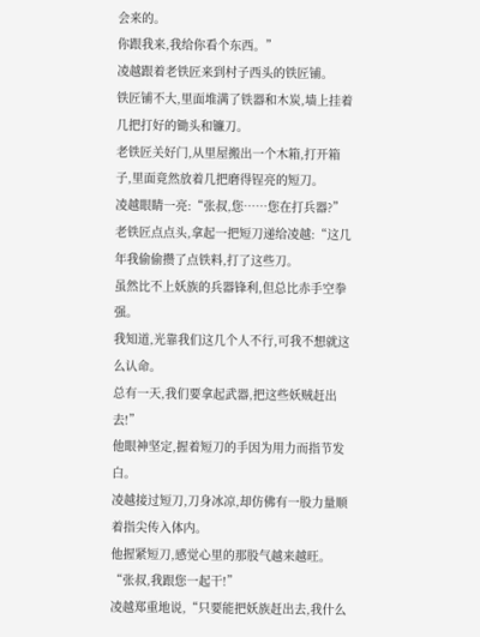会来的。
你跟我来,我给你看个东西。”
凌越跟着老铁匠来到村子西头的铁匠铺。
铁匠铺不大,里面堆满了铁器和木炭,墙上挂着几把打好的锄头和镰刀。
老铁匠关好门,从里屋搬出一个木箱,打开箱子,里面竟然放着几把磨得锃亮的短刀。
凌越眼睛一亮:“张叔,您……您在打兵器?”
老铁匠点点头,拿起一把短刀递给凌越:“这几年我偷偷攒了点铁料,打了这些刀。
虽然比不上妖族的兵器锋利,但总比赤手空拳强。
我知道,光靠我们这几个人不行,可我不想就这么认命。
总有一天,我们要拿起武器,把这些妖贼赶出去!”
他眼神坚定,握着短刀的手因为用力而指节发白。
凌越接过短刀,刀身冰凉,却仿佛有一股力量顺着指尖传入体内。
他握紧短刀,感觉心里的那股气越来越旺。
“张叔,我跟您一起干!”
凌越郑重地说,“只要能把妖族赶出去,我什么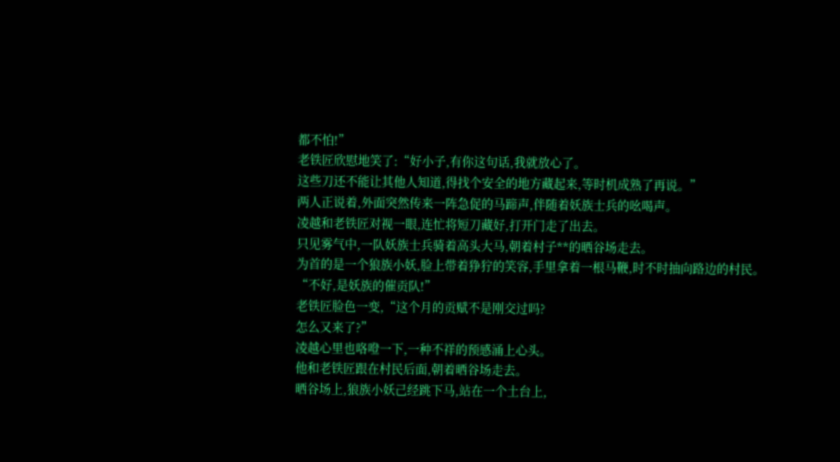都不怕!”
老铁匠欣慰地笑了:“好小子,有你这句话,我就放心了。
这些刀还不能让其他人知道,得找个安全的地方藏起来,等时机成熟了再说。”
两人正说着,外面突然传来一阵急促的马蹄声,伴随着妖族士兵的吆喝声。
凌越和老铁匠对视一眼,连忙将短刀藏好,打开门走了出去。
只见雾气中,一队妖族士兵骑着高头大马,朝着村子**的晒谷场走去。
为首的是一个狼族小妖,脸上带着狰狞的笑容,手里拿着一根马鞭,时不时抽向路边的村民。
“不好,是妖族的催贡队!”
老铁匠脸色一变,“这个月的贡赋不是刚交过吗?
怎么又来了?”
凌越心里也咯噔一下,一种不祥的预感涌上心头。
他和老铁匠跟在村民后面,朝着晒谷场走去。
晒谷场上,狼族小妖己经跳下马,站在一个土台上,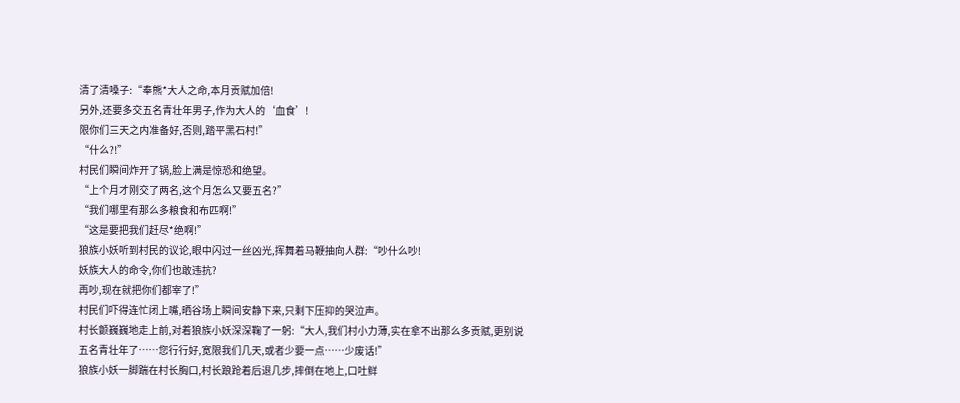清了清嗓子:“奉熊*大人之命,本月贡赋加倍!
另外,还要多交五名青壮年男子,作为大人的‘血食’!
限你们三天之内准备好,否则,踏平黑石村!”
“什么?!”
村民们瞬间炸开了锅,脸上满是惊恐和绝望。
“上个月才刚交了两名,这个月怎么又要五名?”
“我们哪里有那么多粮食和布匹啊!”
“这是要把我们赶尽*绝啊!”
狼族小妖听到村民的议论,眼中闪过一丝凶光,挥舞着马鞭抽向人群:“吵什么吵!
妖族大人的命令,你们也敢违抗?
再吵,现在就把你们都宰了!”
村民们吓得连忙闭上嘴,晒谷场上瞬间安静下来,只剩下压抑的哭泣声。
村长颤巍巍地走上前,对着狼族小妖深深鞠了一躬:“大人,我们村小力薄,实在拿不出那么多贡赋,更别说五名青壮年了……您行行好,宽限我们几天,或者少要一点……少废话!”
狼族小妖一脚踹在村长胸口,村长踉跄着后退几步,摔倒在地上,口吐鲜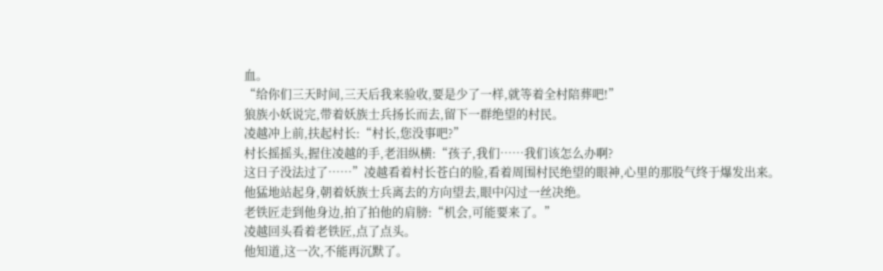血。
“给你们三天时间,三天后我来验收,要是少了一样,就等着全村陪葬吧!”
狼族小妖说完,带着妖族士兵扬长而去,留下一群绝望的村民。
凌越冲上前,扶起村长:“村长,您没事吧?”
村长摇摇头,握住凌越的手,老泪纵横:“孩子,我们……我们该怎么办啊?
这日子没法过了……”凌越看着村长苍白的脸,看着周围村民绝望的眼神,心里的那股气终于爆发出来。
他猛地站起身,朝着妖族士兵离去的方向望去,眼中闪过一丝决绝。
老铁匠走到他身边,拍了拍他的肩膀:“机会,可能要来了。”
凌越回头看着老铁匠,点了点头。
他知道,这一次,不能再沉默了。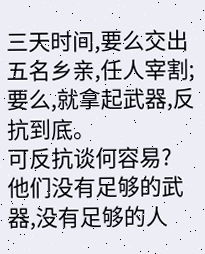三天时间,要么交出五名乡亲,任人宰割;要么,就拿起武器,反抗到底。
可反抗谈何容易?
他们没有足够的武器,没有足够的人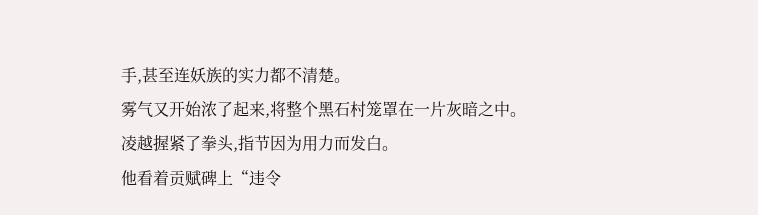手,甚至连妖族的实力都不清楚。
雾气又开始浓了起来,将整个黑石村笼罩在一片灰暗之中。
凌越握紧了拳头,指节因为用力而发白。
他看着贡赋碑上“违令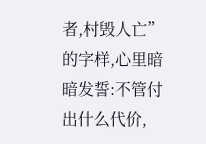者,村毁人亡”的字样,心里暗暗发誓:不管付出什么代价,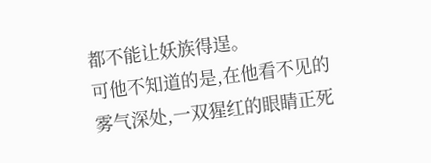都不能让妖族得逞。
可他不知道的是,在他看不见的雾气深处,一双猩红的眼睛正死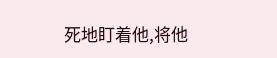死地盯着他,将他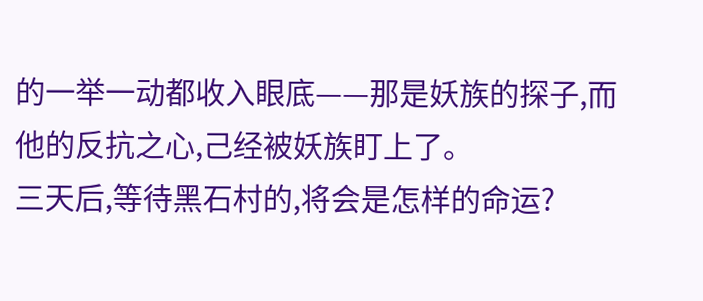的一举一动都收入眼底——那是妖族的探子,而他的反抗之心,己经被妖族盯上了。
三天后,等待黑石村的,将会是怎样的命运?